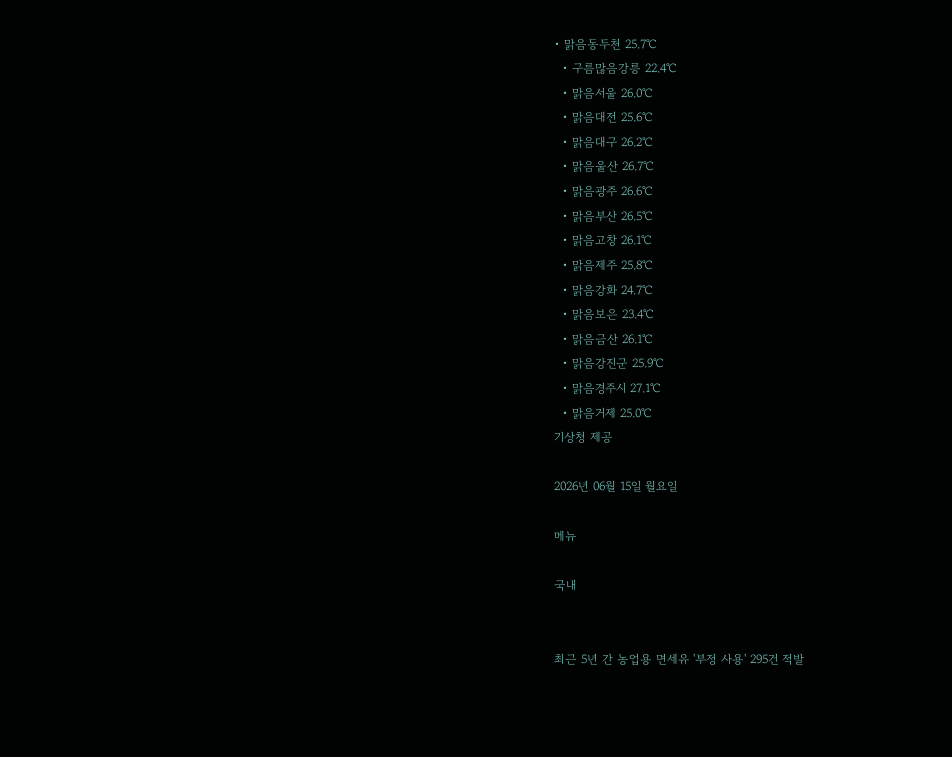• 맑음동두천 25.7℃
  • 구름많음강릉 22.4℃
  • 맑음서울 26.0℃
  • 맑음대전 25.6℃
  • 맑음대구 26.2℃
  • 맑음울산 26.7℃
  • 맑음광주 26.6℃
  • 맑음부산 26.5℃
  • 맑음고창 26.1℃
  • 맑음제주 25.8℃
  • 맑음강화 24.7℃
  • 맑음보은 23.4℃
  • 맑음금산 26.1℃
  • 맑음강진군 25.9℃
  • 맑음경주시 27.1℃
  • 맑음거제 25.0℃
기상청 제공

2026년 06월 15일 월요일

메뉴

국내


최근 5년 간 농업용 면세유 '부정 사용' 295건 적발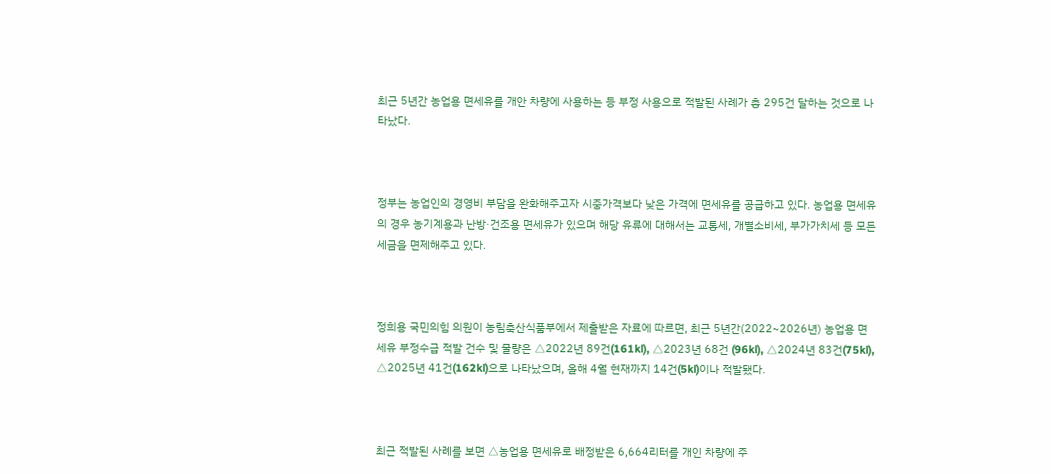최근 5년간 농업용 면세유를 개안 차량에 사용하는 등 부정 사용으로 적발된 사례가 총 295건 달하는 것으로 나타났다.



정부는 농업인의 경영비 부담을 완화해주고자 시중가격보다 낮은 가격에 면세유를 공급하고 있다. 농업용 면세유의 경우 농기계용과 난방·건조용 면세유가 있으며 해당 유류에 대해서는 교통세, 개별소비세, 부가가치세 등 모든 세금을 면제해주고 있다.



정희용 국민의힘 의원이 농림축산식품부에서 제출받은 자료에 따르면, 최근 5년간(2022~2026년) 농업용 면세유 부정수급 적발 건수 및 물량은 △2022년 89건(161kl), △2023년 68건 (96kl), △2024년 83건(75kl), △2025년 41건(162kl)으로 나타났으며, 올해 4월 현재까지 14건(5kl)이나 적발됐다.



최근 적발된 사례를 보면 △농업용 면세유로 배정받은 6,664리터를 개인 차량에 주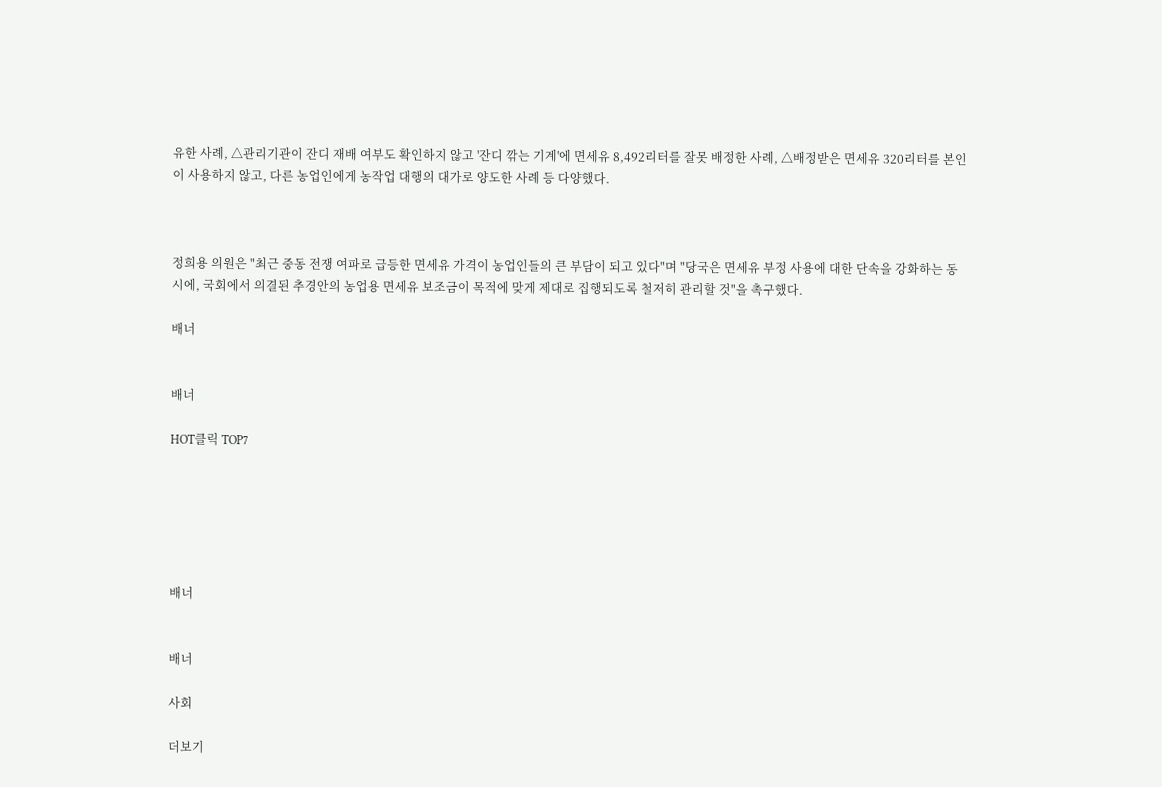유한 사례, △관리기관이 잔디 재배 여부도 확인하지 않고 '잔디 깎는 기계'에 면세유 8,492리터를 잘못 배정한 사례, △배정받은 면세유 320리터를 본인이 사용하지 않고, 다른 농업인에게 농작업 대행의 대가로 양도한 사례 등 다양했다.



정희용 의원은 "최근 중동 전쟁 여파로 급등한 면세유 가격이 농업인들의 큰 부담이 되고 있다"며 "당국은 면세유 부정 사용에 대한 단속을 강화하는 동시에, 국회에서 의결된 추경안의 농업용 면세유 보조금이 목적에 맞게 제대로 집행되도록 철저히 관리할 것"을 촉구했다.

배너


배너

HOT클릭 TOP7






배너


배너

사회

더보기